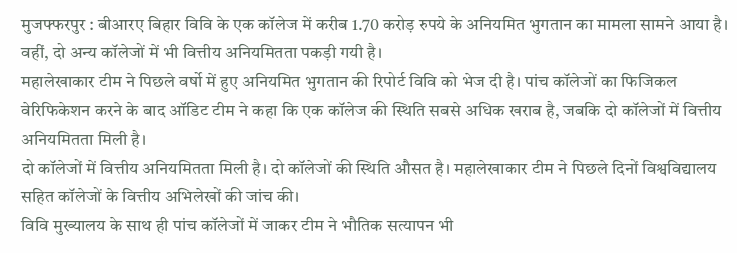मुजफ्फरपुर : बीआरए बिहार विवि के एक कॉलेज में करीब 1.70 करोड़ रुपये के अनियमित भुगतान का मामला सामने आया है। वहीं, दो अन्य कॉलेजों में भी वित्तीय अनियमितता पकड़ी गयी है।
महालेखाकार टीम ने पिछले वर्षो में हुए अनियमित भुगतान की रिपोर्ट विवि को भेज दी है। पांच कॉलेजों का फिजिकल वेरिफिकेशन करने के बाद ऑडिट टीम ने कहा कि एक कॉलेज की स्थिति सबसे अधिक खराब है, जबकि दो कॉलेजों में वित्तीय अनियमितता मिली है।
दो कॉलेजों में वित्तीय अनियमितता मिली है। दो कॉलेजों की स्थिति औसत है। महालेखाकार टीम ने पिछले दिनों विश्वविद्यालय सहित कॉलेजों के वित्तीय अभिलेखों की जांच की।
विवि मुख्यालय के साथ ही पांच कॉलेजों में जाकर टीम ने भौतिक सत्यापन भी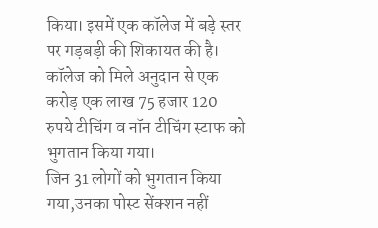किया। इसमें एक कॉलेज में बड़े स्तर पर गड़बड़ी की शिकायत की है। कॉलेज को मिले अनुदान से एक करोड़ एक लाख 75 हजार 120 रुपये टीचिंग व नॉन टीचिंग स्टाफ को भुगतान किया गया।
जिन 31 लोगों को भुगतान किया गया,उनका पोस्ट सेंक्शन नहीं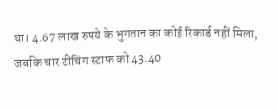था। 4.67 लाख रुपये के भुगतान का कोई रिकार्ड नहीं मिला, जबकि चार टीचिंग स्टाफ को 43.40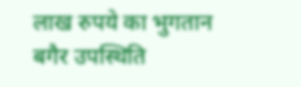लाख रुपये का भुगतान बगैर उपस्थिति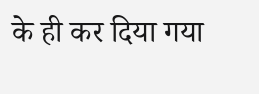के ही कर दिया गया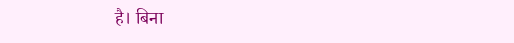है। बिना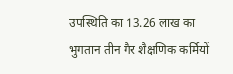उपस्थिति का 13.26 लाख का भुगतान तीन गैर शैक्षणिक कर्मियों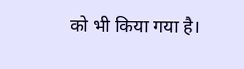को भी किया गया है।